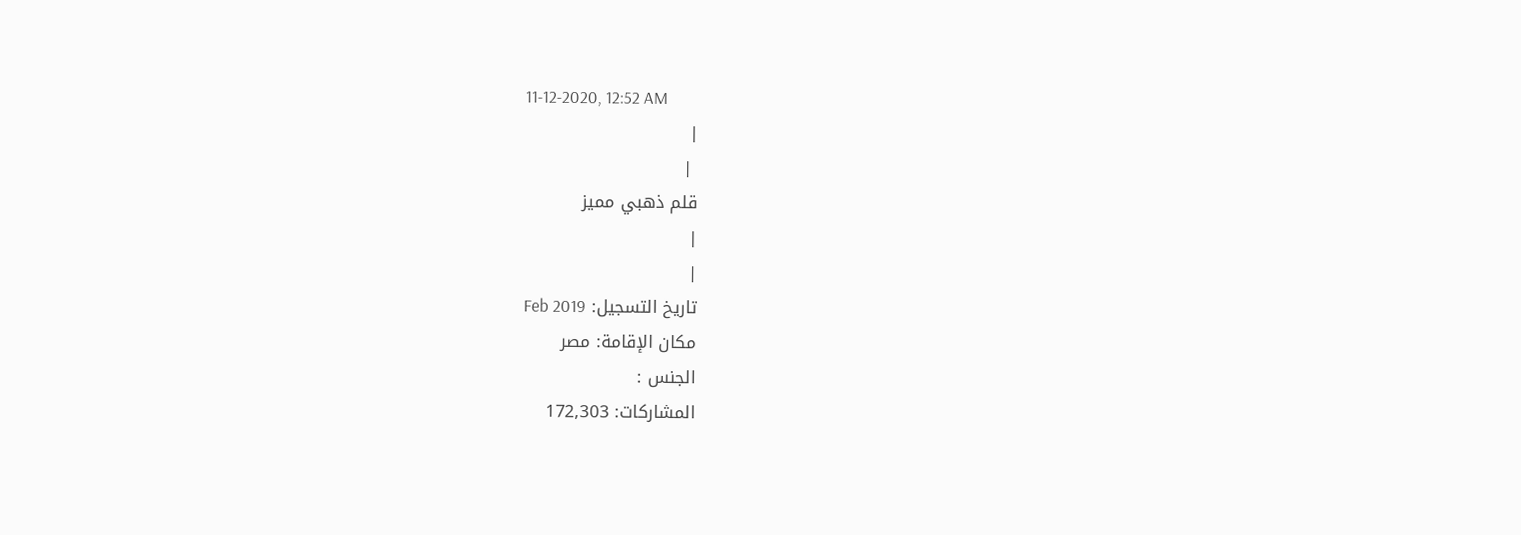11-12-2020, 12:52 AM
|
 |
قلم ذهبي مميز
|
|
تاريخ التسجيل: Feb 2019
مكان الإقامة: مصر
الجنس :
المشاركات: 172,303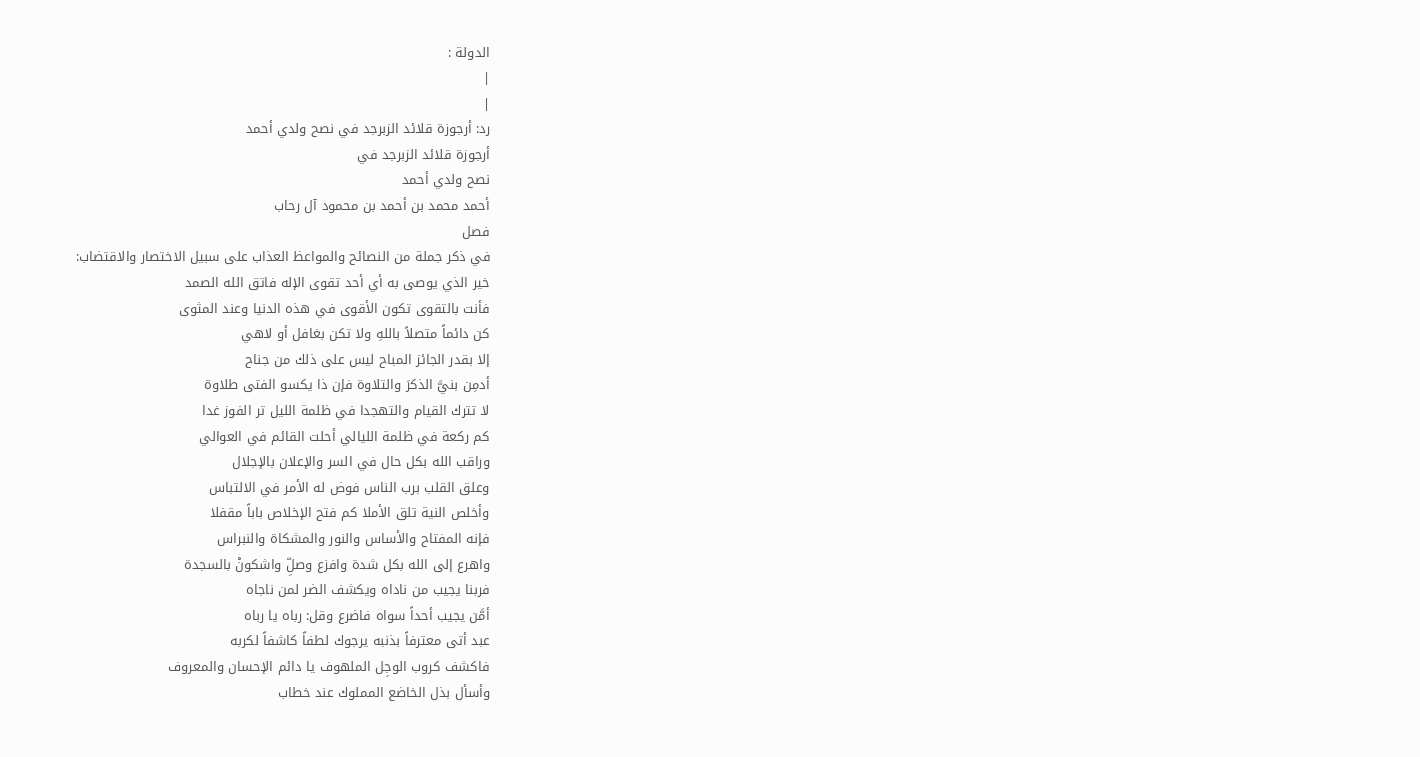الدولة :
|
|
رد: أرجوزة قلائد الزبرجد في نصح ولدي أحمد
أرجوزة قلائد الزبرجد في
نصح ولدي أحمد
أحمد محمد بن أحمد بن محمود آل رحاب
فصل
في ذكر جملة من النصائح والمواعظ العذاب على سبيل الاختصار والاقتضاب:
خير الذي يوصى به أي أحد تقوى الإله فاتق الله الصمد
فأنت بالتقوى تكون الأقوى في هذه الدنيا وعند المثوى
كن دائماً متصلاً باللهِ ولا تكن بغافل أو لاهي
إلا بقدر الجائز المباح ليس على ذلك من جناح
أدمِن بنيَّ الذكرَ والتلاوة فإن ذا يكسو الفتى طلاوة
لا تترك القيام والتهجدا في ظلمة الليل تر الفوز غدا
كم ركعة في ظلمة الليالي أحلت القائم في العوالي
وراقب الله بكل حال في السر والإعلان بالإجلال
وعلق القلب برب الناس فوض له الأمر في الالتباس
وأخلص النية تلق الأملا كم فتح الإخلاص باباً مقفلا
فإنه المفتاح والأساس والنور والمشكاة والنبراس
واهرع إلى الله بكل شدة وافزع وصلِّ واشكونْ بالسجدة
فربنا يجيب من ناداه ويكشف الضر لمن ناجاه
أمَّن يجيب أحداً سواه فاضرع وقل: رباه يا رباه
عبد أتى معترفاً بذنبه يرجوك لطفاً كاشفاً لكربه
فاكشف كروب الوجِل الملهوف يا دائم الإحسان والمعروف
وأسأل بذل الخاضع المملوك عند خطاب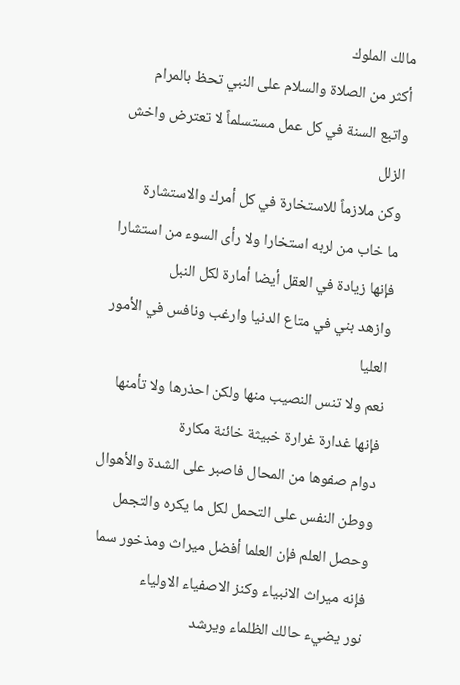مالك الملوك
أكثر من الصلاة والسلام على النبي تحظ بالمرام
واتبع السنة في كل عمل مستسلماً لا تعترض واخش الزلل
وكن ملازماً للاستخارة في كل أمرك والاستشارة
ما خاب من لربه استخارا ولا رأى السوء من استشارا
فإنها زيادة في العقل أيضا أمارة لكل النبل
وازهد بني في متاع الدنيا وارغب ونافس في الأمور العليا
نعم ولا تنس النصيب منها ولكن احذرها ولا تأمنها
فإنها غدارة غرارة خبيثة خائنة مكارة
دوام صفوها من المحال فاصبر على الشدة والأهوال
ووطن النفس على التحمل لكل ما يكره والتجمل
وحصل العلم فإن العلما أفضل ميراث ومذخور سما
فإنه ميراث الانبياء وكنز الاصفياء الاولياء
نور يضيء حالك الظلماء ويرشد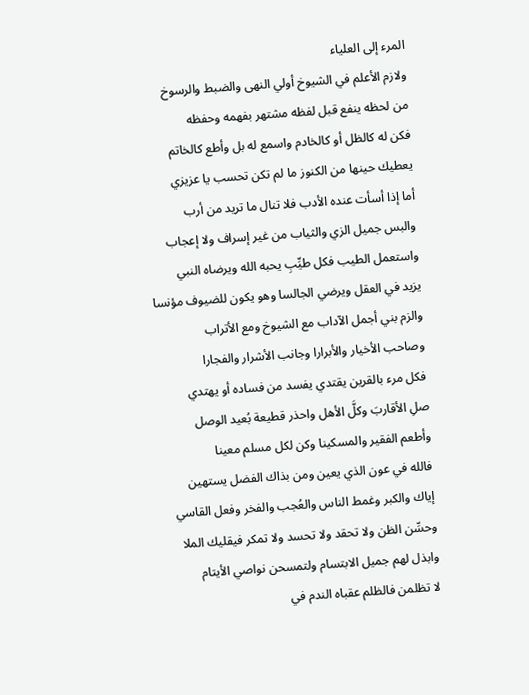المرء إلى العلياء
ولازم الأعلم في الشيوخ أولي النهى والضبط والرسوخ
من لحظه ينفع قبل لفظه مشتهر بفهمه وحفظه
فكن له كالظل أو كالخادم واسمع له بل وأطع كالخاتم
يعطيك حينها من الكنوز ما لم تكن تحسب يا عزيزي
أما إذا أسأت عنده الأدب فلا تنال ما تريد من أرب
والبس جميل الزي والثياب من غير إسراف ولا إعجاب
واستعمل الطيب فكل طيِّبِ يحبه الله ويرضاه النبي
يزيد في العقل ويرضي الجالسا وهو يكون للضيوف مؤنسا
والزم بني أجمل الآداب مع الشيوخ ومع الأتراب
وصاحب الأخيار والأبرارا وجانب الأشرار والفجارا
فكل مرء بالقرين يقتدي يفسد من فساده أو يهتدي
صلِ الأقاربَ وكلَّ الأهل واحذر قطيعة بُعيد الوصل
وأطعم الفقير والمسكينا وكن لكل مسلم معينا
فالله في عون الذي يعين ومن بذاك الفضل يستهين
إياك والكبر وغمط الناس والعُجب والفخر وفعل القاسي
وحسِّن الظن ولا تحقد ولا تحسد ولا تمكر فيقليك الملا
وابذل لهم جميل الابتسام ولتمسحن نواصي الأيتام
لا تظلمن فالظلم عقباه الندم في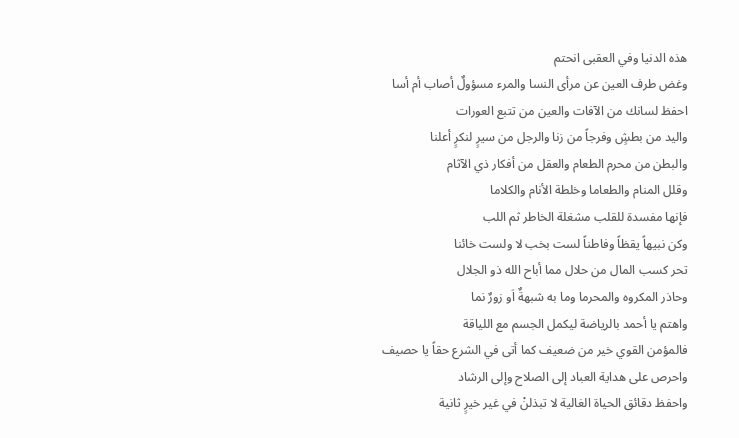هذه الدنيا وفي العقبى انحتم
وغض طرف العين عن مرأى النسا والمرء مسؤولٌ أصاب أم أسا
احفظ لسانك من الآفات والعين من تتبع العورات
واليد من بطشٍ وفرجاً من زنا والرجل من سيرٍ لنكرٍ أعلنا
والبطن من محرم الطعام والعقل من أفكار ذي الآثام
وقلل المنام والطعاما وخلطة الأنام والكلاما
فإنها مفسدة للقلب مشغلة الخاطر ثم اللب
وكن نبيهاً يقظاً وفاطناً لست بخب لا ولست خائنا
تحر كسب المال من حلال مما أباح الله ذو الجلال
وحاذر المكروه والمحرما وما به شبهةٌ اَو زورٌ نما
واهتم يا أحمد بالرياضة ليكمل الجسم مع اللياقة
فالمؤمن القوي خير من ضعيف كما أتى في الشرع حقاً يا حصيف
واحرص على هداية العباد إلى الصلاح وإلى الرشاد
واحفظ دقائق الحياة الغالية لا تبذلنْ في غير خيرٍ ثانية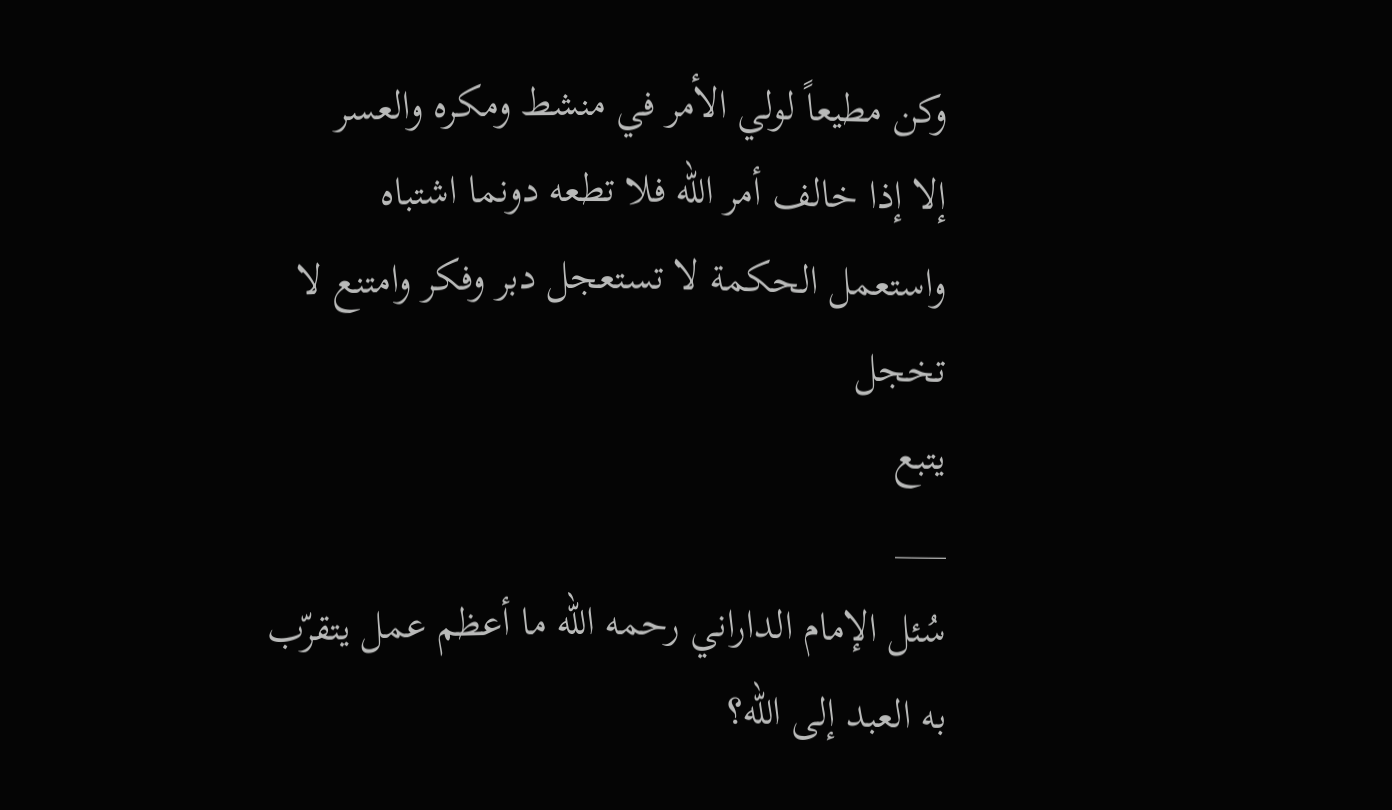وكن مطيعاً لولي الأمر في منشط ومكره والعسر
إلا إذا خالف أمر الله فلا تطعه دونما اشتباه
واستعمل الحكمة لا تستعجل دبر وفكر وامتنع لا تخجل
يتبع
___
سُئل الإمام الداراني رحمه الله ما أعظم عمل يتقرّب به العبد إلى الله؟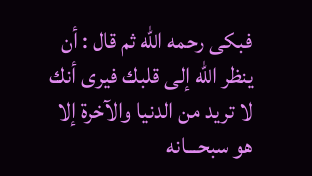فبكى رحمه الله ثم قال : أن ينظر الله إلى قلبك فيرى أنك لا تريد من الدنيا والآخرة إلا هو سبحـــانه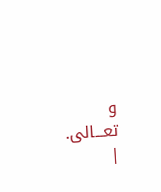و تعـــالى.
|